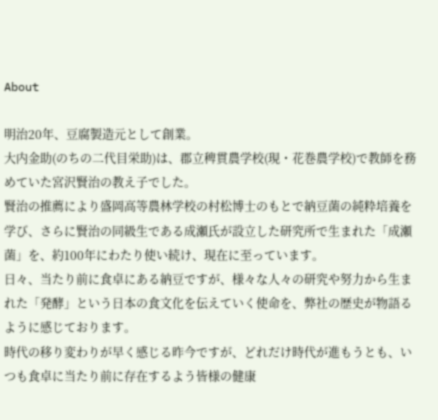About

明治20年、豆腐製造元として創業。
大内金助(のちの二代目栄助)は、郡立稗貫農学校(現・花巻農学校)で教師を務めていた宮沢賢治の教え子でした。
賢治の推薦により盛岡高等農林学校の村松博士のもとで納豆菌の純粋培養を学び、さらに賢治の同級生である成瀬氏が設立した研究所で生まれた「成瀬菌」を、約100年にわたり使い続け、現在に至っています。
日々、当たり前に食卓にある納豆ですが、様々な人々の研究や努力から生まれた「発酵」という日本の食文化を伝えていく使命を、弊社の歴史が物語るように感じております。
時代の移り変わりが早く感じる昨今ですが、どれだけ時代が進もうとも、いつも食卓に当たり前に存在するよう皆様の健康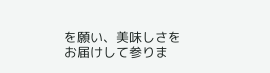を願い、美味しさをお届けして参りま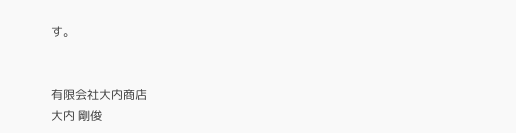す。


有限会社大内商店
大内 剛俊